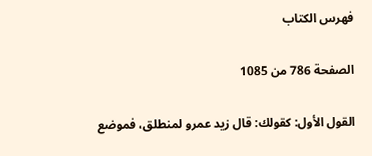فهرس الكتاب

الصفحة 786 من 1085

القول الأول: كقولك: قال زيد عمرو لمنطلق، فموضع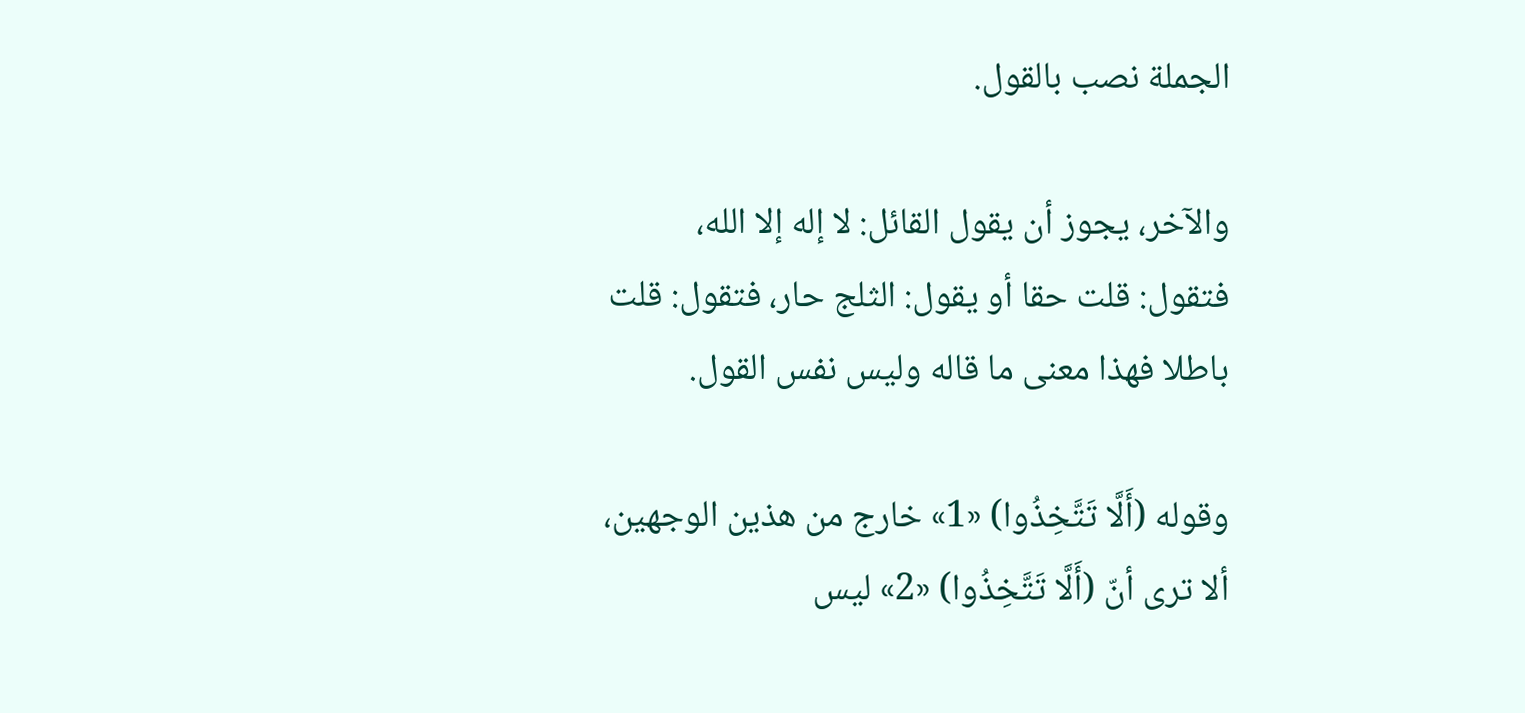الجملة نصب بالقول.

والآخر، يجوز أن يقول القائل: لا إله إلا الله، فتقول: قلت حقا أو يقول: الثلج حار، فتقول: قلت باطلا فهذا معنى ما قاله وليس نفس القول.

وقوله (أَلَّا تَتَّخِذُوا) «1» خارج من هذين الوجهين، ألا ترى أنّ (أَلَّا تَتَّخِذُوا) «2» ليس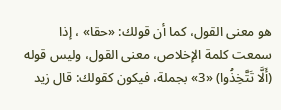هو معنى القول، كما أن قولك: «حقا» ، إذا سمعت كلمة الإخلاص، معنى القول، وليس قوله (أَلَّا تَتَّخِذُوا) «3» بجملة، فيكون كقولك: قال زيد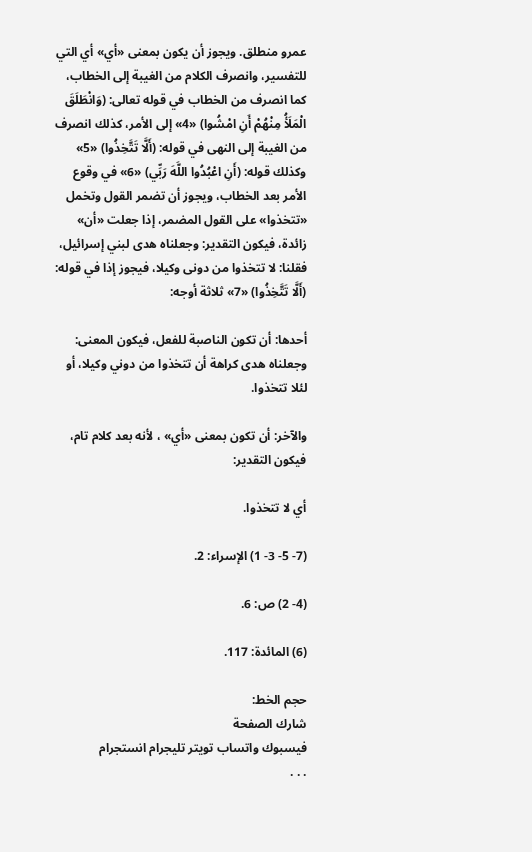عمرو منطلق. ويجوز أن يكون بمعنى «أي» أي التي للتفسير، وانصرف الكلام من الغيبة إلى الخطاب، كما انصرف من الخطاب في قوله تعالى: (وَانْطَلَقَ الْمَلَأُ مِنْهُمْ أَنِ امْشُوا) «4» إلى الأمر، كذلك انصرف من الغيبة إلى النهى في قوله: (أَلَّا تَتَّخِذُوا) «5» وكذلك قوله: (أَنِ اعْبُدُوا اللَّهَ رَبِّي) «6» في وقوع الأمر بعد الخطاب، ويجوز أن تضمر القول وتخمل «تتخذوا» على القول المضمر، إذا جعلت «أن» زائدة، فيكون التقدير: وجعلناه هدى لبني إسرائيل، فقلنا: لا تتخذوا من دونى وكيلا، فيجوز إذا في قوله: (أَلَّا تَتَّخِذُوا) «7» ثلاثة أوجه:

أحدها: أن تكون الناصبة للفعل، فيكون المعنى: وجعلناه هدى كراهة أن تتخذوا من دوني وكيلا، أو لئلا تتخذوا.

والآخر: أن تكون بمعنى «أي» ، لأنه بعد كلام تام، فيكون التقدير:

أي لا تتخذوا.

(7- 5- 3- 1) الإسراء: 2.

(4- 2) ص: 6.

(6) المائدة: 117.

حجم الخط:
شارك الصفحة
فيسبوك واتساب تويتر تليجرام انستجرام
. . .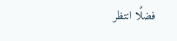فضلًا انتظر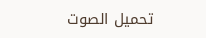تحميل الصوت